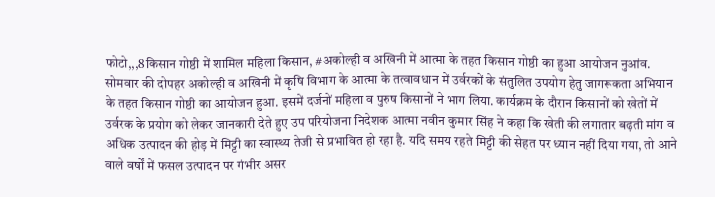फोटो,,,8किसान गोष्ठी में शामिल महिला किसान, #अकोल्ही व अखिनी में आत्मा के तहत किसान गोष्ठी का हुआ आयोजन नुआंव. सोमवार की दोपहर अकोल्ही व अखिनी में कृषि विभाग के आत्मा के तत्वावधान में उर्वरकों के संतुलित उपयोग हेतु जागरूकता अभियान के तहत किसान गोष्ठी का आयोजन हुआ. इसमें दर्जनों महिला व पुरुष किसानों ने भाग लिया. कार्यक्रम के दौरान किसानों को खेतों में उर्वरक के प्रयोग को लेकर जानकारी देते हुए उप परियोजना निदेशक आत्मा नवीन कुमार सिंह ने कहा कि खेती की लगातार बढ़ती मांग व अधिक उत्पादन की होड़ में मिट्टी का स्वास्थ्य तेजी से प्रभावित हो रहा है. यदि समय रहते मिट्टी की सेहत पर ध्यान नहीं दिया गया, तो आने वाले वर्षों में फसल उत्पादन पर गंभीर असर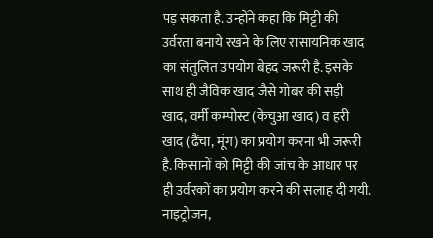पड़ सकता है. उन्होंने कहा कि मिट्टी की उर्वरता बनाये रखने के लिए रासायनिक खाद का संतुलित उपयोग बेहद जरूरी है. इसके साथ ही जैविक खाद जैसे गोबर की सड़ी खाद, वर्मी कम्पोस्ट (केचुआ खाद) व हरी खाद (ढैंचा, मूंग) का प्रयोग करना भी जरूरी है. किसानों को मिट्टी की जांच के आधार पर ही उर्वरकों का प्रयोग करने की सलाह दी गयी. नाइट्रोजन,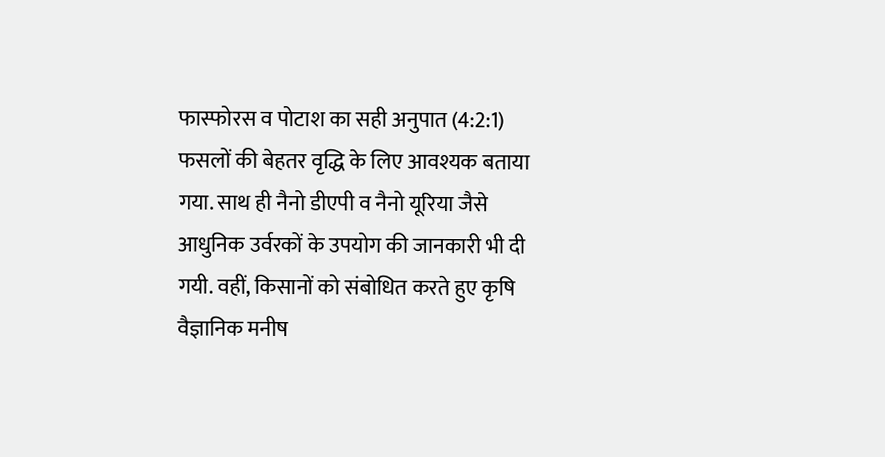फास्फोरस व पोटाश का सही अनुपात (4:2:1) फसलों की बेहतर वृद्धि के लिए आवश्यक बताया गया. साथ ही नैनो डीएपी व नैनो यूरिया जैसे आधुनिक उर्वरकों के उपयोग की जानकारी भी दी गयी. वहीं, किसानों को संबोधित करते हुए कृषि वैज्ञानिक मनीष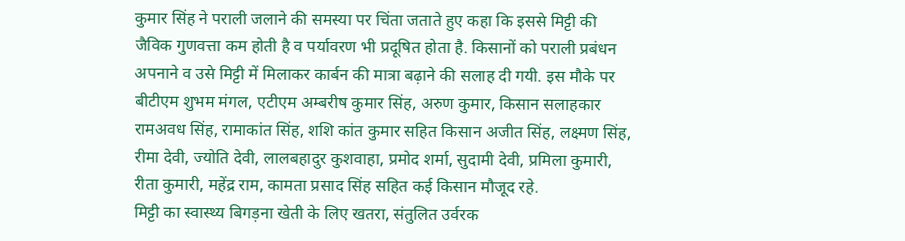कुमार सिंह ने पराली जलाने की समस्या पर चिंता जताते हुए कहा कि इससे मिट्टी की जैविक गुणवत्ता कम होती है व पर्यावरण भी प्रदूषित होता है. किसानों को पराली प्रबंधन अपनाने व उसे मिट्टी में मिलाकर कार्बन की मात्रा बढ़ाने की सलाह दी गयी. इस मौके पर बीटीएम शुभम मंगल, एटीएम अम्बरीष कुमार सिंह, अरुण कुमार, किसान सलाहकार रामअवध सिंह, रामाकांत सिंह, शशि कांत कुमार सहित किसान अजीत सिंह, लक्ष्मण सिंह, रीमा देवी, ज्योति देवी, लालबहादुर कुशवाहा, प्रमोद शर्मा, सुदामी देवी, प्रमिला कुमारी, रीता कुमारी, महेंद्र राम, कामता प्रसाद सिंह सहित कई किसान मौजूद रहे.
मिट्टी का स्वास्थ्य बिगड़ना खेती के लिए खतरा, संतुलित उर्वरक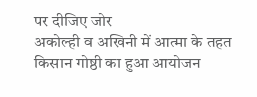पर दीजिए जोर
अकोल्ही व अखिनी में आत्मा के तहत किसान गोष्ठी का हुआ आयोजन